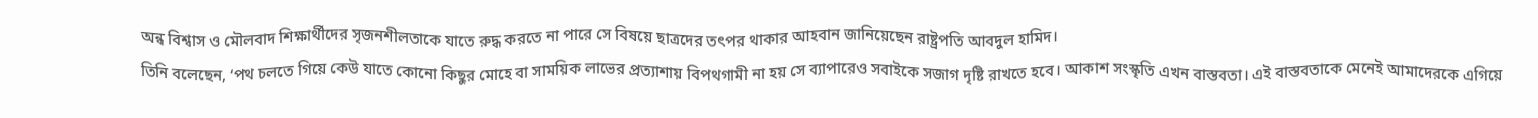অন্ধ বিশ্বাস ও মৌলবাদ শিক্ষার্থীদের সৃজনশীলতাকে যাতে রুদ্ধ করতে না পারে সে বিষয়ে ছাত্রদের তৎপর থাকার আহবান জানিয়েছেন রাষ্ট্রপতি আবদুল হামিদ।
তিনি বলেছেন, ‘পথ চলতে গিয়ে কেউ যাতে কোনো কিছুর মোহে বা সাময়িক লাভের প্রত্যাশায় বিপথগামী না হয় সে ব্যাপারেও সবাইকে সজাগ দৃষ্টি রাখতে হবে। আকাশ সংস্কৃতি এখন বাস্তবতা। এই বাস্তবতাকে মেনেই আমাদেরকে এগিয়ে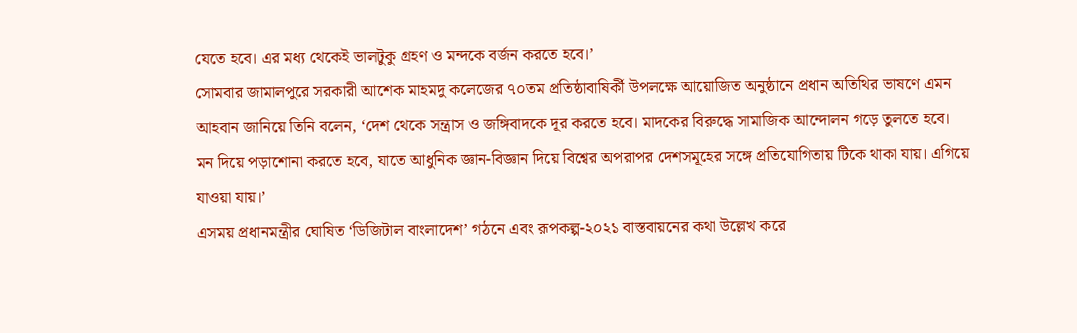যেতে হবে। এর মধ্য থেকেই ভালটুকু গ্রহণ ও মন্দকে বর্জন করতে হবে।’
সোমবার জামালপুরে সরকারী আশেক মাহমদু কলেজের ৭০তম প্রতিষ্ঠাবাষির্কী উপলক্ষে আয়োজিত অনুষ্ঠানে প্রধান অতিথির ভাষণে এমন আহবান জানিয়ে তিনি বলেন, ‘দেশ থেকে সন্ত্রাস ও জঙ্গিবাদকে দূর করতে হবে। মাদকের বিরুদ্ধে সামাজিক আন্দোলন গড়ে তুলতে হবে। মন দিয়ে পড়াশোনা করতে হবে, যাতে আধুনিক জ্ঞান-বিজ্ঞান দিয়ে বিশ্বের অপরাপর দেশসমূহের সঙ্গে প্রতিযোগিতায় টিকে থাকা যায়। এগিয়ে যাওয়া যায়।’
এসময় প্রধানমন্ত্রীর ঘোষিত ‘ডিজিটাল বাংলাদেশ’ গঠনে এবং রূপকল্প-২০২১ বাস্তবায়নের কথা উল্লেখ করে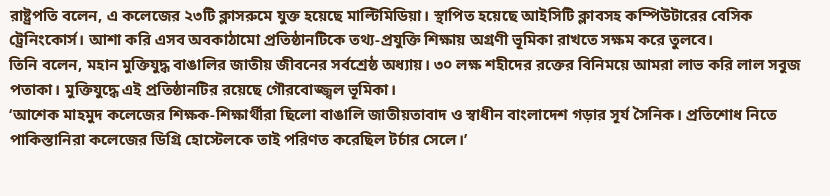রাষ্ট্রপতি বলেন, এ কলেজের ২৩টি ক্লাসরুমে যুক্ত হয়েছে মাল্টিমিডিয়া। স্থাপিত হয়েছে আইসিটি ক্লাবসহ কম্পিউটারের বেসিক ট্রেনিংকোর্স। আশা করি এসব অবকাঠামো প্রতিষ্ঠানটিকে তথ্য-প্রযুক্তি শিক্ষায় অগ্রণী ভূমিকা রাখতে সক্ষম করে তুলবে।
তিনি বলেন, মহান মুক্তিযুদ্ধ বাঙালির জাতীয় জীবনের সর্বশ্রেষ্ঠ অধ্যায়। ৩০ লক্ষ শহীদের রক্তের বিনিময়ে আমরা লাভ করি লাল সবুজ পতাকা। মুক্তিযুদ্ধে এই প্রতিষ্ঠানটির রয়েছে গৌরবোজ্জ্বল ভূমিকা।
‘আশেক মাহমুদ কলেজের শিক্ষক-শিক্ষার্থীরা ছিলো বাঙালি জাতীয়তাবাদ ও স্বাধীন বাংলাদেশ গড়ার সূর্য সৈনিক। প্রতিশোধ নিতে পাকিস্তানিরা কলেজের ডিগ্রি হোস্টেলকে তাই পরিণত করেছিল টর্চার সেলে।’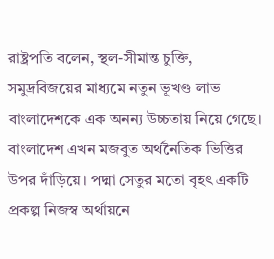রাষ্ট্রপতি বলেন, স্থল-সীমান্ত চুক্তি, সমুদ্রবিজয়ের মাধ্যমে নতুন ভূখণ্ড লাভ বাংলাদেশকে এক অনন্য উচ্চতায় নিয়ে গেছে। বাংলাদেশ এখন মজবুত অর্থনৈতিক ভিত্তির উপর দাঁড়িয়ে। পদ্মা সেতুর মতো বৃহৎ একটি প্রকল্প নিজস্ব অর্থায়নে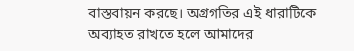বাস্তবায়ন করছে। অগ্রগতির এই ধারাটিকে অব্যাহত রাখতে হলে আমাদের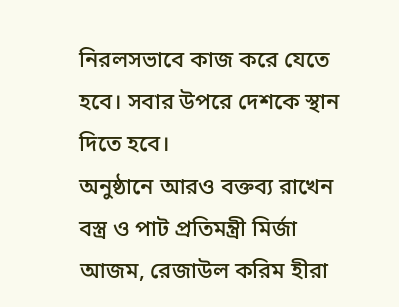নিরলসভাবে কাজ করে যেতে হবে। সবার উপরে দেশকে স্থান দিতে হবে।
অনুষ্ঠানে আরও বক্তব্য রাখেন বস্ত্র ও পাট প্রতিমন্ত্রী মির্জা আজম, রেজাউল করিম হীরা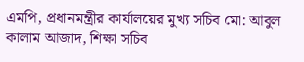এমপি, প্রধানমন্ত্রীর কার্যালয়ের মুখ্য সচিব মো: আবুল কালাম আজাদ, শিক্ষা সচিব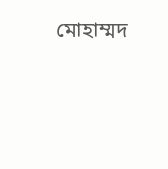মোহাম্মদ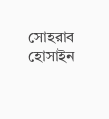সোহরাব হোসাইন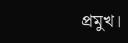প্রমুখ।